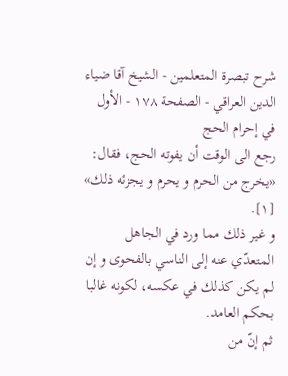شرح تبصرة المتعلمين - الشيخ آقا ضياء الدين العراقي - الصفحة ١٧٨ - الأول في إحرام الحج
رجع الى الوقت أن يفوته الحج، فقال: «يخرج من الحرم و يحرم و يجزئه ذلك» [١].
و غير ذلك مما ورد في الجاهل المتعدّي عنه إلى الناسي بالفحوى و إن لم يكن كذلك في عكسه، لكونه غالبا بحكم العامد.
ثم إنّ من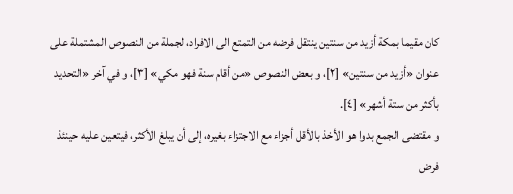كان مقيما بمكة أزيد من سنتين ينتقل فرضه من التمتع الى الافراد، لجملة من النصوص المشتملة على عنوان «أزيد من سنتين» [٢]، و بعض النصوص «من أقام سنة فهو مكي» [٣]، و في آخر «التحديد بأكثر من ستة أشهر» [٤].
و مقتضى الجمع بدوا هو الأخذ بالأقل أجزاء مع الاجتزاء بغيره، إلى أن يبلغ الأكثر، فيتعين عليه حينئذ فرض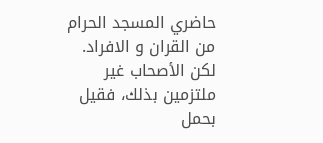حاضري المسجد الحرام من القران و الافراد.
لكن الأصحاب غير ملتزمين بذلك، فقيل بحمل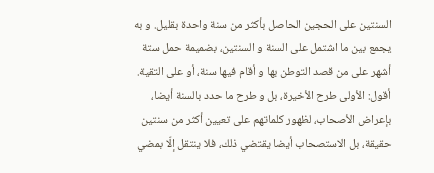السنتين على الحجين الحاصل بأكثر من سنة واحدة بقليل. و به يجمع بين ما اشتمل على السنة و السنتين، بضميمة حمل ستة أشهر على من قصد التوطن بها و أقام فيها سنة، أو على التقية.
أقول: الأولى طرح الأخيرة، بل و طرح ما حدد بالسنة أيضا، بإعراض الأصحاب، لظهور كلماتهم على تعيين أكثر من سنتين حقيقة، بل الاستصحاب أيضا يقتضي ذلك، فلا ينتقل إلّا بمضي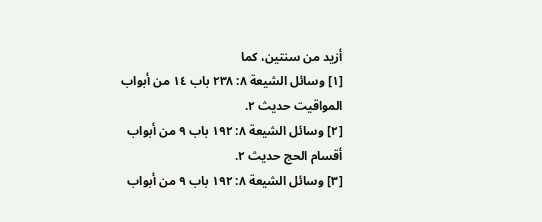أزيد من سنتين، كما
[١] وسائل الشيعة ٨: ٢٣٨ باب ١٤ من أبواب المواقيت حديث ٢.
[٢] وسائل الشيعة ٨: ١٩٢ باب ٩ من أبواب أقسام الحج حديث ٢.
[٣] وسائل الشيعة ٨: ١٩٢ باب ٩ من أبواب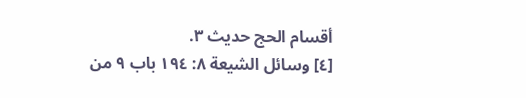أقسام الحج حديث ٣.
[٤] وسائل الشيعة ٨: ١٩٤ باب ٩ من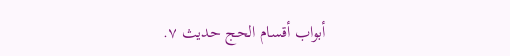أبواب أقسام الحج حديث ٧.